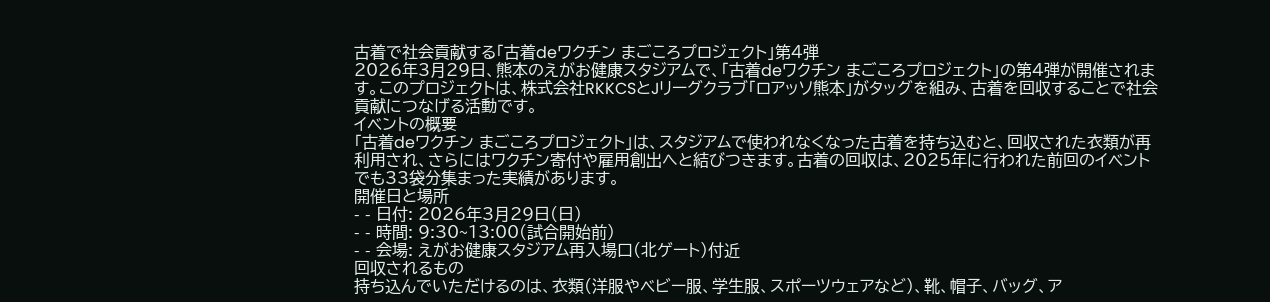古着で社会貢献する「古着deワクチン まごころプロジェクト」第4弾
2026年3月29日、熊本のえがお健康スタジアムで、「古着deワクチン まごころプロジェクト」の第4弾が開催されます。このプロジェクトは、株式会社RKKCSとJリーグクラブ「ロアッソ熊本」がタッグを組み、古着を回収することで社会貢献につなげる活動です。
イベントの概要
「古着deワクチン まごころプロジェクト」は、スタジアムで使われなくなった古着を持ち込むと、回収された衣類が再利用され、さらにはワクチン寄付や雇用創出へと結びつきます。古着の回収は、2025年に行われた前回のイベントでも33袋分集まった実績があります。
開催日と場所
- - 日付: 2026年3月29日(日)
- - 時間: 9:30~13:00(試合開始前)
- - 会場: えがお健康スタジアム再入場口(北ゲート)付近
回収されるもの
持ち込んでいただけるのは、衣類(洋服やベビー服、学生服、スポーツウェアなど)、靴、帽子、バッグ、ア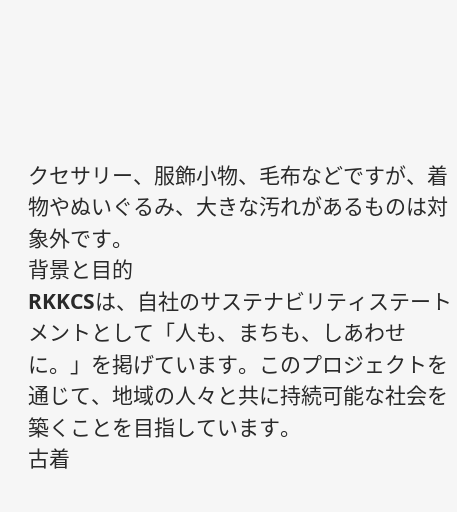クセサリー、服飾小物、毛布などですが、着物やぬいぐるみ、大きな汚れがあるものは対象外です。
背景と目的
RKKCSは、自社のサステナビリティステートメントとして「人も、まちも、しあわせに。」を掲げています。このプロジェクトを通じて、地域の人々と共に持続可能な社会を築くことを目指しています。
古着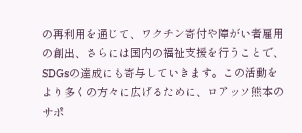の再利用を通じて、ワクチン寄付や障がい者雇用の創出、さらには国内の福祉支援を行うことで、SDGsの達成にも寄与していきます。この活動をより多くの方々に広げるために、ロアッソ熊本のサポ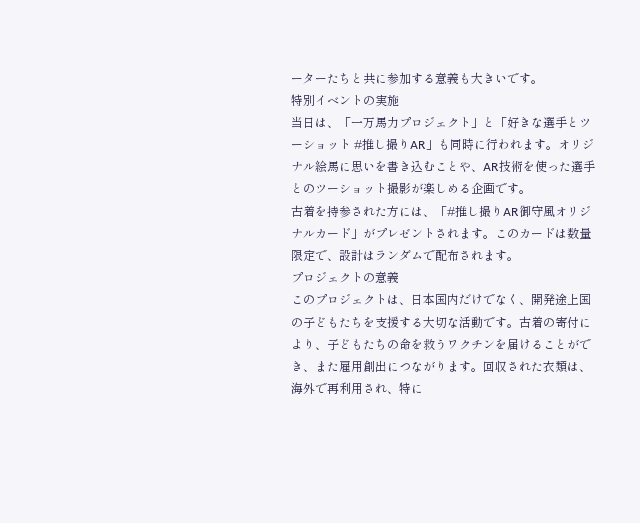ーターたちと共に参加する意義も大きいです。
特別イベントの実施
当日は、「一万馬力プロジェクト」と「好きな選手とツーショット #推し撮りAR」も同時に行われます。オリジナル絵馬に思いを書き込むことや、AR技術を使った選手とのツーショット撮影が楽しめる企画です。
古着を持参された方には、「#推し撮りAR御守風オリジナルカード」がプレゼントされます。このカードは数量限定で、設計はランダムで配布されます。
プロジェクトの意義
このプロジェクトは、日本国内だけでなく、開発途上国の子どもたちを支援する大切な活動です。古着の寄付により、子どもたちの命を救うワクチンを届けることができ、また雇用創出につながります。回収された衣類は、海外で再利用され、特に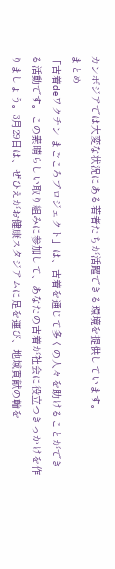カンボジアでは大変な状況にある若者たちが活躍できる環境を提供しています。
まとめ
「古着deワクチン まごころプロジェクト」は、古着を通じて多くの人々を助けることができる活動です。この素晴らしい取り組みに参加して、あなたの古着が社会に役立つきっかけを作りましょう。3月29日は、ぜひえがお健康スタジアムに足を運び、地域貢献の輪を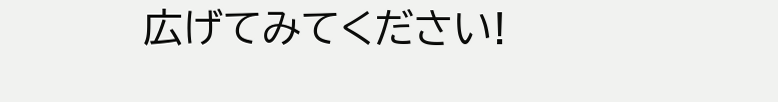広げてみてください!